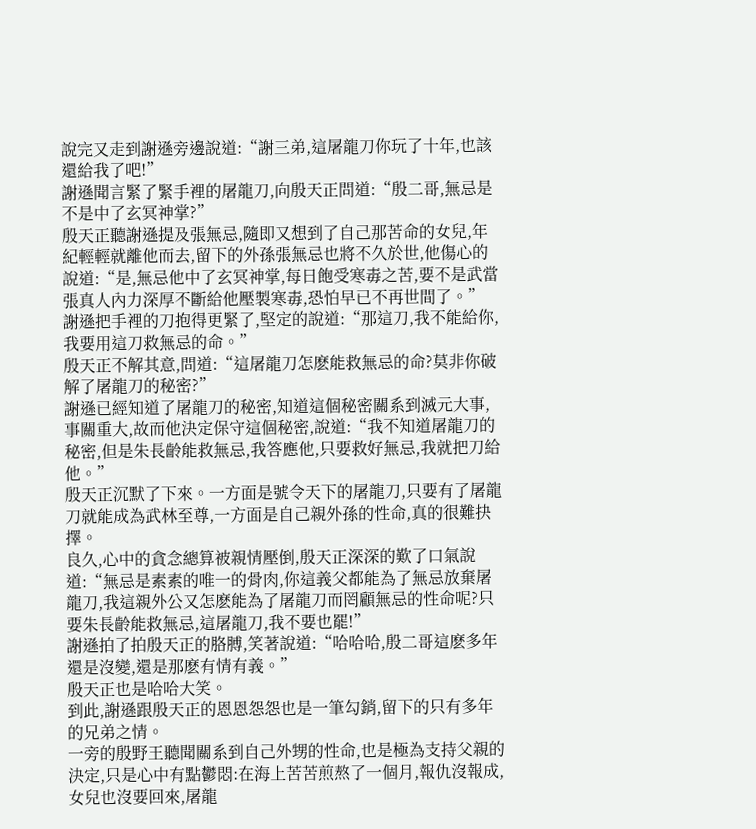說完又走到謝遜旁邊說道:“謝三弟,這屠龍刀你玩了十年,也該還給我了吧!”
謝遜聞言緊了緊手裡的屠龍刀,向殷天正問道:“殷二哥,無忌是不是中了玄冥神掌?”
殷天正聽謝遜提及張無忌,隨即又想到了自己那苦命的女兒,年紀輕輕就離他而去,留下的外孫張無忌也將不久於世,他傷心的說道:“是,無忌他中了玄冥神掌,每日飽受寒毒之苦,要不是武當張真人內力深厚不斷給他壓製寒毒,恐怕早已不再世間了。”
謝遜把手裡的刀抱得更緊了,堅定的說道:“那這刀,我不能給你,我要用這刀救無忌的命。”
殷天正不解其意,問道:“這屠龍刀怎麽能救無忌的命?莫非你破解了屠龍刀的秘密?”
謝遜已經知道了屠龍刀的秘密,知道這個秘密關系到滅元大事,事關重大,故而他決定保守這個秘密,說道:“我不知道屠龍刀的秘密,但是朱長齡能救無忌,我答應他,只要救好無忌,我就把刀給他。”
殷天正沉默了下來。一方面是號令天下的屠龍刀,只要有了屠龍刀就能成為武林至尊,一方面是自己親外孫的性命,真的很難抉擇。
良久,心中的貪念總算被親情壓倒,殷天正深深的歎了口氣說道:“無忌是素素的唯一的骨肉,你這義父都能為了無忌放棄屠龍刀,我這親外公又怎麽能為了屠龍刀而罔顧無忌的性命呢?只要朱長齡能救無忌,這屠龍刀,我不要也罷!”
謝遜拍了拍殷天正的胳膊,笑著說道:“哈哈哈,殷二哥這麽多年還是沒變,還是那麽有情有義。”
殷天正也是哈哈大笑。
到此,謝遜跟殷天正的恩恩怨怨也是一筆勾銷,留下的只有多年的兄弟之情。
一旁的殷野王聽聞關系到自己外甥的性命,也是極為支持父親的決定,只是心中有點鬱悶:在海上苦苦煎熬了一個月,報仇沒報成,女兒也沒要回來,屠龍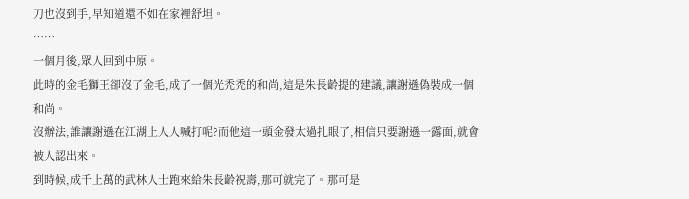刀也沒到手,早知道還不如在家裡舒坦。
……
一個月後,眾人回到中原。
此時的金毛獅王卻沒了金毛,成了一個光禿禿的和尚,這是朱長齡提的建議,讓謝遜偽裝成一個和尚。
沒辦法,誰讓謝遜在江湖上人人喊打呢?而他這一頭金發太過扎眼了,相信只要謝遜一露面,就會被人認出來。
到時候,成千上萬的武林人士跑來給朱長齡祝壽,那可就完了。那可是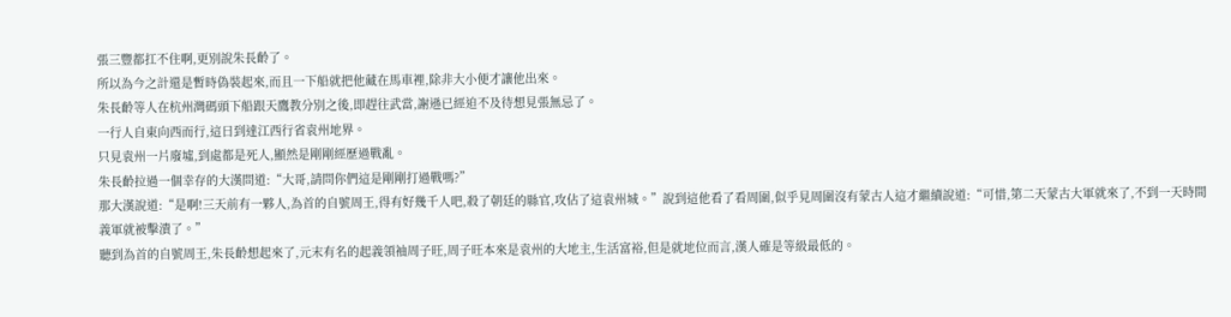張三豐都扛不住啊,更別說朱長齡了。
所以為今之計還是暫時偽裝起來,而且一下船就把他藏在馬車裡,除非大小便才讓他出來。
朱長齡等人在杭州灣碼頭下船跟天鷹教分別之後,即趕往武當,謝遜已經迫不及待想見張無忌了。
一行人自東向西而行,這日到達江西行省袁州地界。
只見袁州一片廢墟,到處都是死人,顯然是剛剛經歷過戰亂。
朱長齡拉過一個幸存的大漢問道:“大哥,請問你們這是剛剛打過戰嗎?”
那大漢說道:“是啊!三天前有一夥人,為首的自號周王,得有好幾千人吧,殺了朝廷的縣官,攻佔了這袁州城。”說到這他看了看周圍,似乎見周圍沒有蒙古人這才繼續說道:“可惜,第二天蒙古大軍就來了,不到一天時間義軍就被擊潰了。”
聽到為首的自號周王,朱長齡想起來了,元末有名的起義領袖周子旺,周子旺本來是袁州的大地主,生活富裕,但是就地位而言,漢人確是等級最低的。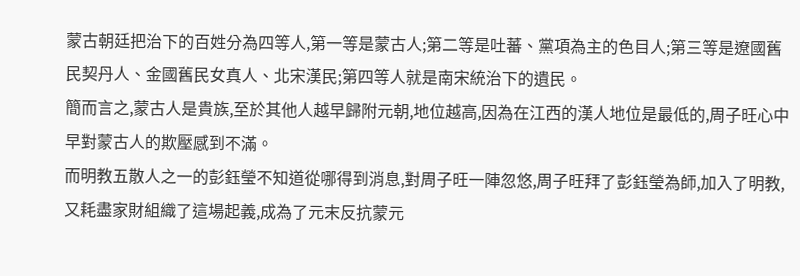蒙古朝廷把治下的百姓分為四等人,第一等是蒙古人;第二等是吐蕃、黨項為主的色目人;第三等是遼國舊民契丹人、金國舊民女真人、北宋漢民;第四等人就是南宋統治下的遺民。
簡而言之,蒙古人是貴族,至於其他人越早歸附元朝,地位越高,因為在江西的漢人地位是最低的,周子旺心中早對蒙古人的欺壓感到不滿。
而明教五散人之一的彭鈺瑩不知道從哪得到消息,對周子旺一陣忽悠,周子旺拜了彭鈺瑩為師,加入了明教,又耗盡家財組織了這場起義,成為了元末反抗蒙元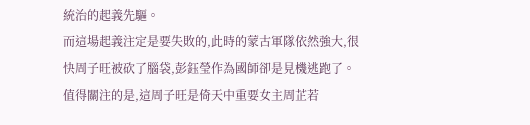統治的起義先驅。
而這場起義注定是要失敗的,此時的蒙古軍隊依然強大,很快周子旺被砍了腦袋,彭鈺瑩作為國師卻是見機逃跑了。
值得關注的是,這周子旺是倚天中重要女主周芷若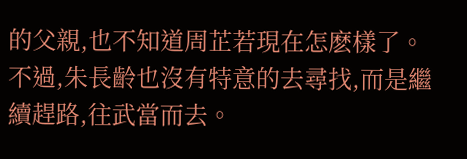的父親,也不知道周芷若現在怎麽樣了。
不過,朱長齡也沒有特意的去尋找,而是繼續趕路,往武當而去。